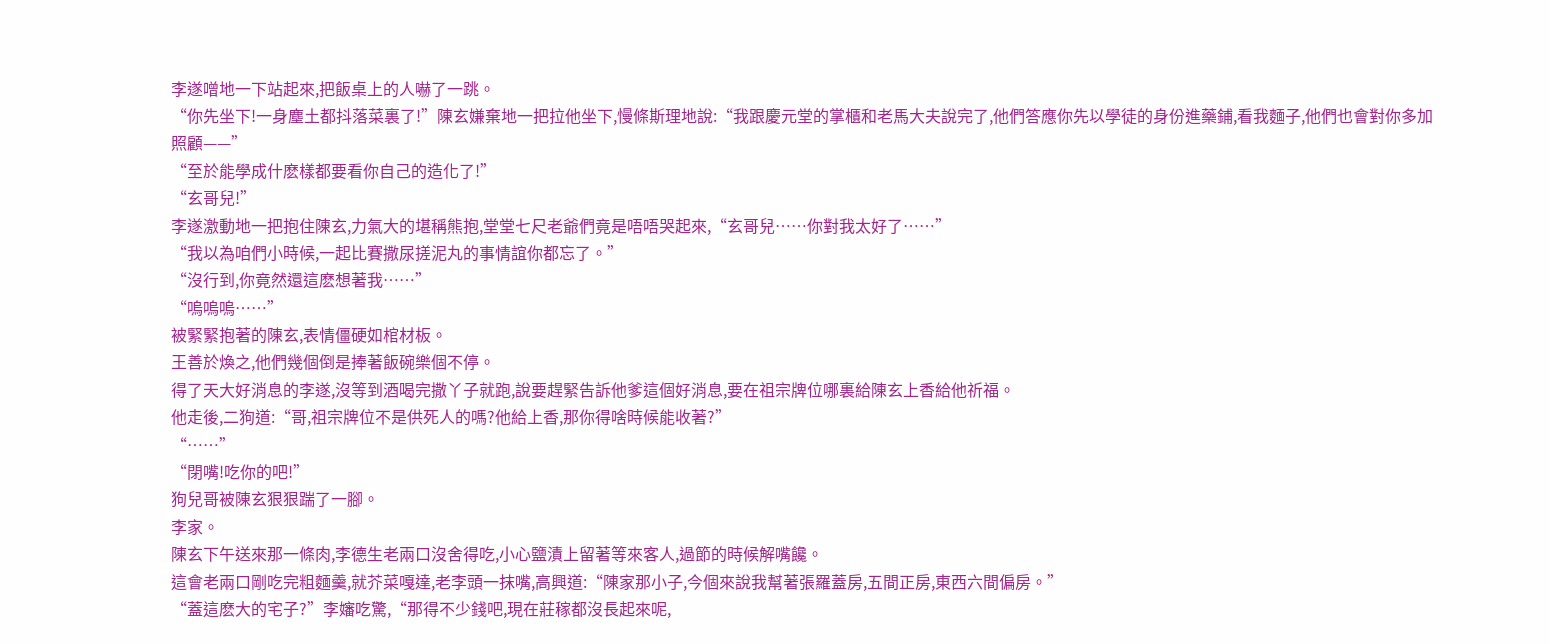李遂噌地一下站起來,把飯桌上的人嚇了一跳。
“你先坐下!一身塵土都抖落菜裏了!”陳玄嫌棄地一把拉他坐下,慢條斯理地說:“我跟慶元堂的掌櫃和老馬大夫說完了,他們答應你先以學徒的身份進藥鋪,看我麵子,他們也會對你多加照顧——”
“至於能學成什麽樣都要看你自己的造化了!”
“玄哥兒!”
李遂激動地一把抱住陳玄,力氣大的堪稱熊抱,堂堂七尺老爺們竟是唔唔哭起來,“玄哥兒……你對我太好了……”
“我以為咱們小時候,一起比賽撒尿搓泥丸的事情誼你都忘了。”
“沒行到,你竟然還這麽想著我……”
“嗚嗚嗚……”
被緊緊抱著的陳玄,表情僵硬如棺材板。
王善於煥之,他們幾個倒是捧著飯碗樂個不停。
得了天大好消息的李遂,沒等到酒喝完撒丫子就跑,說要趕緊告訴他爹這個好消息,要在祖宗牌位哪裏給陳玄上香給他祈福。
他走後,二狗道:“哥,祖宗牌位不是供死人的嗎?他給上香,那你得啥時候能收著?”
“……”
“閉嘴!吃你的吧!”
狗兒哥被陳玄狠狠踹了一腳。
李家。
陳玄下午送來那一條肉,李德生老兩口沒舍得吃,小心鹽漬上留著等來客人,過節的時候解嘴饞。
這會老兩口剛吃完粗麵羹,就芥菜嘎達,老李頭一抹嘴,高興道:“陳家那小子,今個來說我幫著張羅蓋房,五間正房,東西六間偏房。”
“蓋這麽大的宅子?”李嬸吃驚,“那得不少錢吧,現在莊稼都沒長起來呢,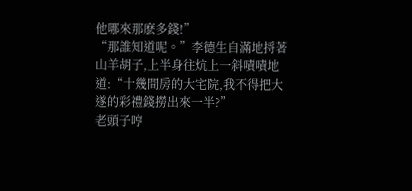他哪來那麽多錢!”
“那誰知道呢。”李德生自滿地捋著山羊胡子,上半身往炕上一斜嘖嘖地道:“十幾間房的大宅院,我不得把大遂的彩禮錢撈出來一半?”
老頭子哼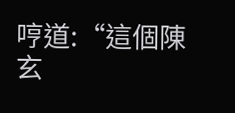哼道:“這個陳玄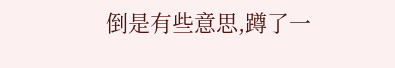倒是有些意思,蹲了一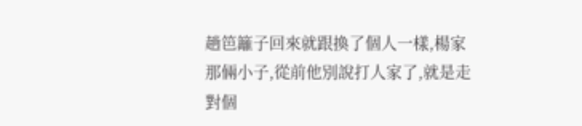趟笆籬子回來就跟換了個人一樣,楊家那倆小子,從前他別說打人家了,就是走對個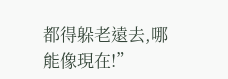都得躲老遠去,哪能像現在!”